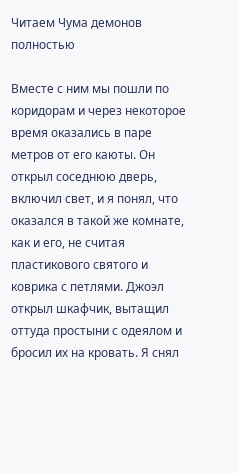Читаем Чума демонов полностью

Вместе с ним мы пошли по коридорам и через некоторое время оказались в паре метров от его каюты. Он открыл соседнюю дверь, включил свет, и я понял, что оказался в такой же комнате, как и его, не считая пластикового святого и коврика с петлями. Джоэл открыл шкафчик, вытащил оттуда простыни с одеялом и бросил их на кровать. Я снял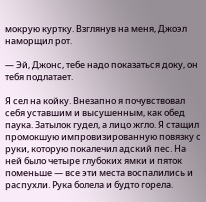мокрую куртку. Взглянув на меня, Джоэл наморщил рот.

— Эй, Джонс, тебе надо показаться доку, он тебя подлатает.

Я сел на койку. Внезапно я почувствовал себя уставшим и высушенным, как обед паука. Затылок гудел, а лицо жгло. Я стащил промокшую импровизированную повязку с руки, которую покалечил адский пес. На ней было четыре глубоких ямки и пяток поменьше — все эти места воспалились и распухли. Рука болела и будто горела.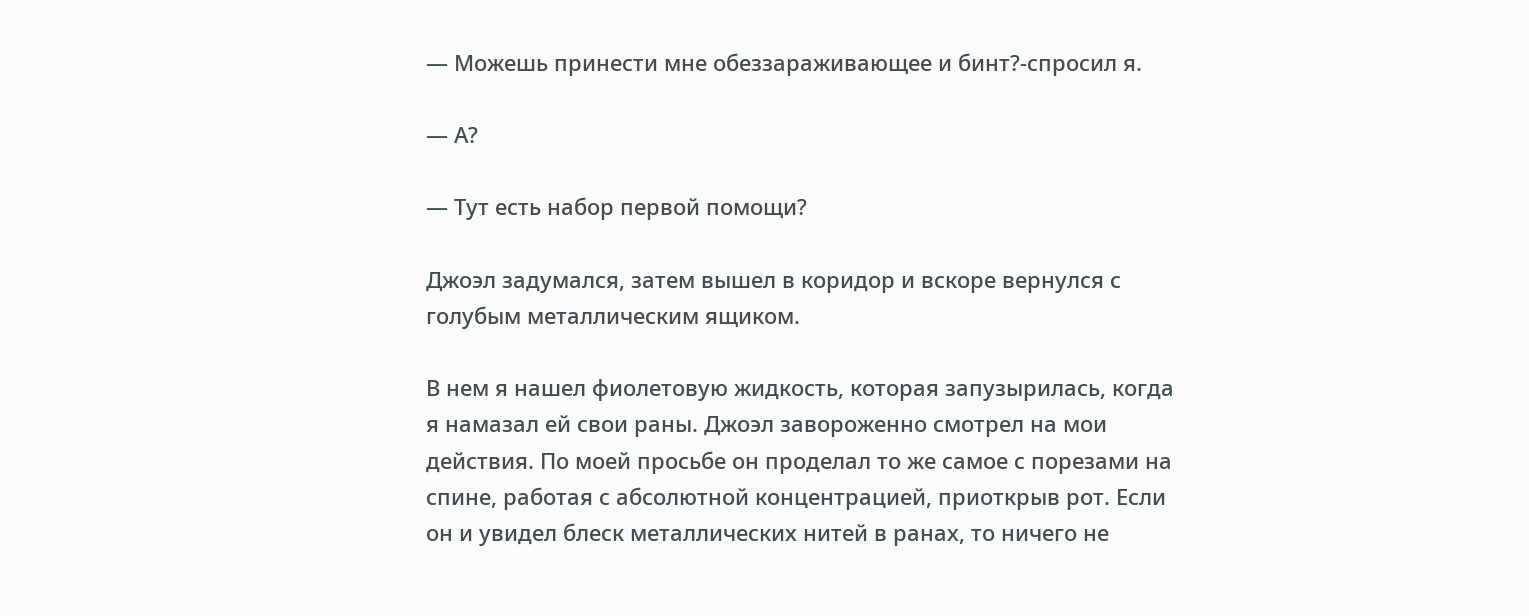— Можешь принести мне обеззараживающее и бинт?-спросил я.

— А?

— Тут есть набор первой помощи?

Джоэл задумался, затем вышел в коридор и вскоре вернулся с голубым металлическим ящиком.

В нем я нашел фиолетовую жидкость, которая запузырилась, когда я намазал ей свои раны. Джоэл завороженно смотрел на мои действия. По моей просьбе он проделал то же самое с порезами на спине, работая с абсолютной концентрацией, приоткрыв рот. Если он и увидел блеск металлических нитей в ранах, то ничего не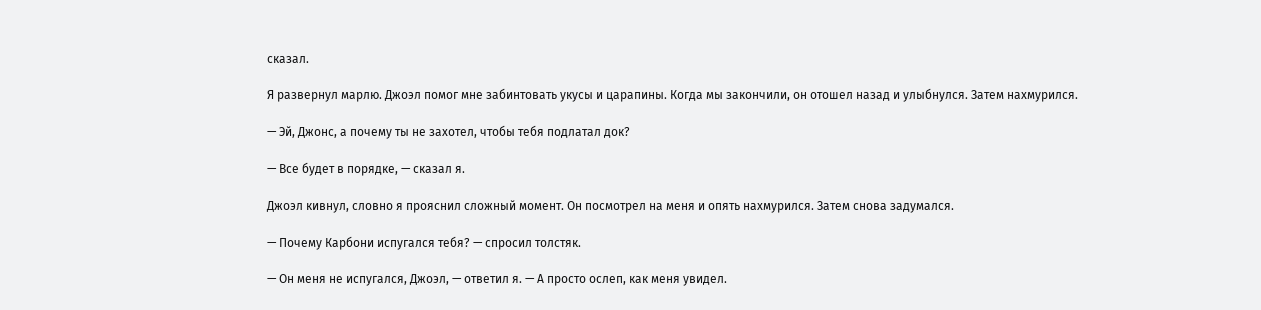сказал.

Я развернул марлю. Джоэл помог мне забинтовать укусы и царапины. Когда мы закончили, он отошел назад и улыбнулся. Затем нахмурился.

— Эй, Джонс, а почему ты не захотел, чтобы тебя подлатал док?

— Все будет в порядке, — сказал я.

Джоэл кивнул, словно я прояснил сложный момент. Он посмотрел на меня и опять нахмурился. Затем снова задумался.

— Почему Карбони испугался тебя? — спросил толстяк.

— Он меня не испугался, Джоэл, — ответил я. — А просто ослеп, как меня увидел.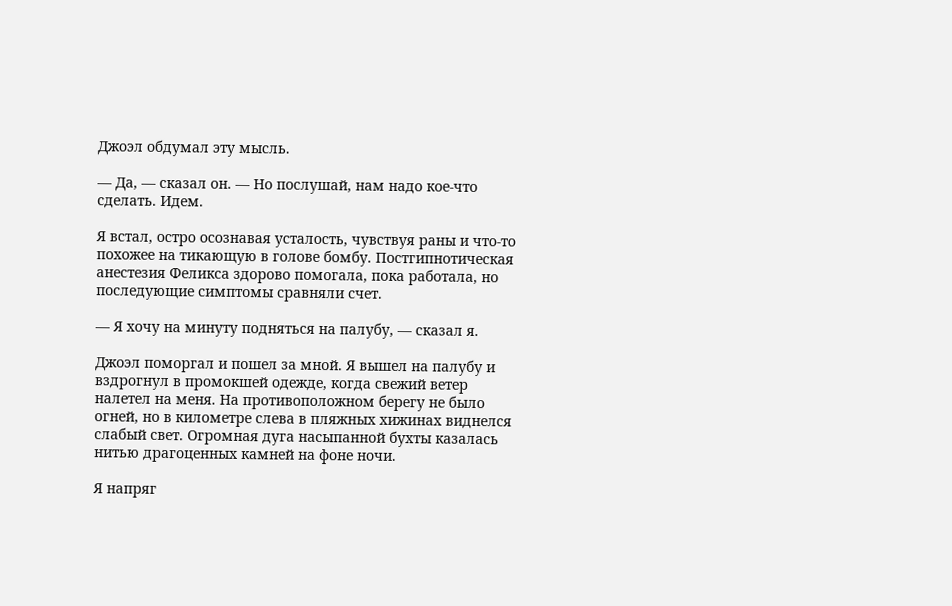Джоэл обдумал эту мысль.

— Да, — сказал он. — Но послушай, нам надо кое-что сделать. Идем.

Я встал, остро осознавая усталость, чувствуя раны и что-то похожее на тикающую в голове бомбу. Постгипнотическая анестезия Феликса здорово помогала, пока работала, но последующие симптомы сравняли счет.

— Я хочу на минуту подняться на палубу, — сказал я.

Джоэл поморгал и пошел за мной. Я вышел на палубу и вздрогнул в промокшей одежде, когда свежий ветер налетел на меня. На противоположном берегу не было огней, но в километре слева в пляжных хижинах виднелся слабый свет. Огромная дуга насыпанной бухты казалась нитью драгоценных камней на фоне ночи.

Я напряг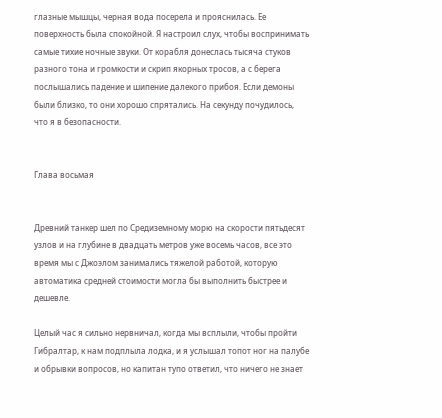глазные мышцы, черная вода посерела и прояснилась. Ее поверхность была спокойной. Я настроил слух, чтобы воспринимать самые тихие ночные звуки. От корабля донеслась тысяча стуков разного тона и громкости и скрип якорных тросов, а с берега послышались падение и шипение далекого прибоя. Если демоны были близко, то они хорошо спрятались. На секунду почудилось, что я в безопасности.


Глава восьмая


Древний танкер шел по Средиземному морю на скорости пятьдесят узлов и на глубине в двадцать метров уже восемь часов, все это время мы с Джоэлом занимались тяжелой работой, которую автоматика средней стоимости могла бы выполнить быстрее и дешевле.

Целый час я сильно нервничал, когда мы всплыли, чтобы пройти Гибралтар, к нам подплыла лодка, и я услышал топот ног на палубе и обрывки вопросов, но капитан тупо ответил, что ничего не знает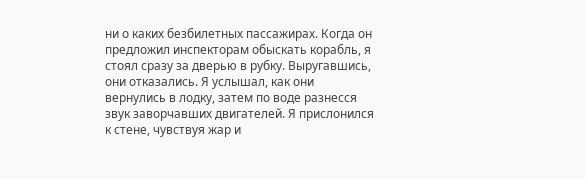ни о каких безбилетных пассажирах. Когда он предложил инспекторам обыскать корабль, я стоял сразу за дверью в рубку. Выругавшись, они отказались. Я услышал, как они вернулись в лодку, затем по воде разнесся звук заворчавших двигателей. Я прислонился к стене, чувствуя жар и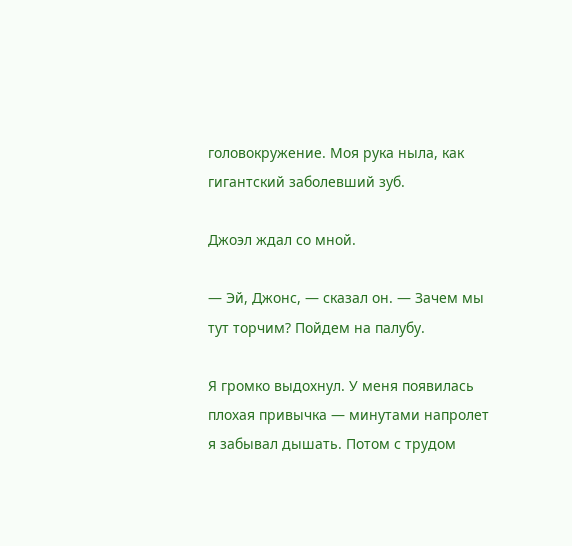головокружение. Моя рука ныла, как гигантский заболевший зуб.

Джоэл ждал со мной.

— Эй, Джонс, — сказал он. — Зачем мы тут торчим? Пойдем на палубу.

Я громко выдохнул. У меня появилась плохая привычка — минутами напролет я забывал дышать. Потом с трудом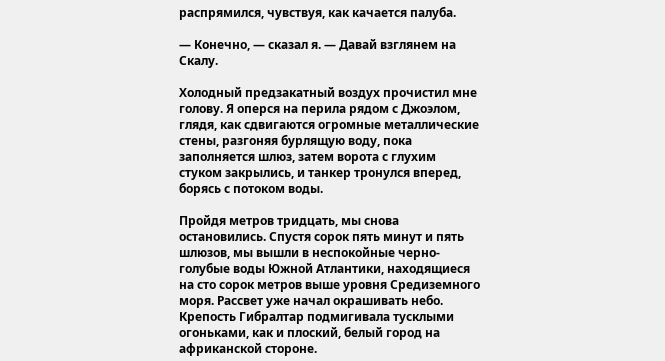распрямился, чувствуя, как качается палуба.

— Конечно, — сказал я. — Давай взглянем на Скалу.

Холодный предзакатный воздух прочистил мне голову. Я оперся на перила рядом с Джоэлом, глядя, как сдвигаются огромные металлические стены, разгоняя бурлящую воду, пока заполняется шлюз, затем ворота с глухим стуком закрылись, и танкер тронулся вперед, борясь с потоком воды.

Пройдя метров тридцать, мы снова остановились. Спустя сорок пять минут и пять шлюзов, мы вышли в неспокойные черно-голубые воды Южной Атлантики, находящиеся на сто сорок метров выше уровня Средиземного моря. Рассвет уже начал окрашивать небо. Крепость Гибралтар подмигивала тусклыми огоньками, как и плоский, белый город на африканской стороне.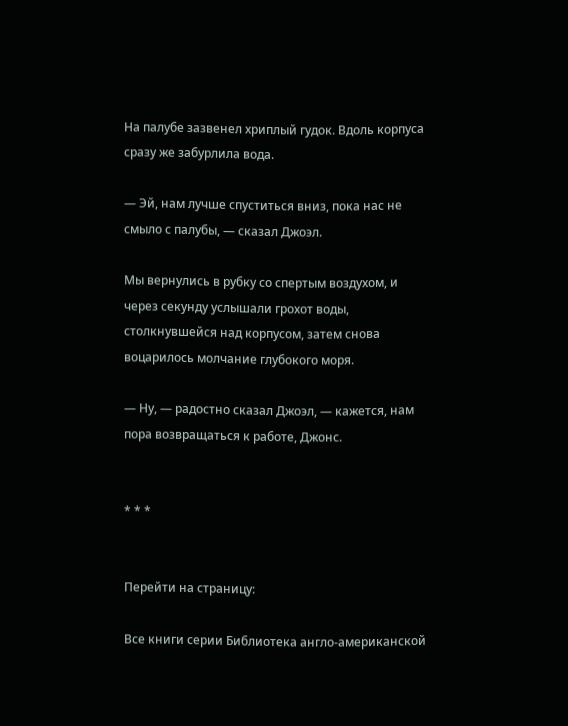На палубе зазвенел хриплый гудок. Вдоль корпуса сразу же забурлила вода.

— Эй, нам лучше спуститься вниз, пока нас не смыло с палубы, — сказал Джоэл.

Мы вернулись в рубку со спертым воздухом, и через секунду услышали грохот воды, столкнувшейся над корпусом, затем снова воцарилось молчание глубокого моря.

— Ну, — радостно сказал Джоэл, — кажется, нам пора возвращаться к работе, Джонс.


* * *


Перейти на страницу:

Все книги серии Библиотека англо-американской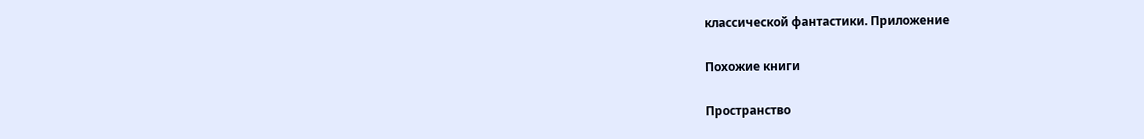классической фантастики. Приложение

Похожие книги

Пространство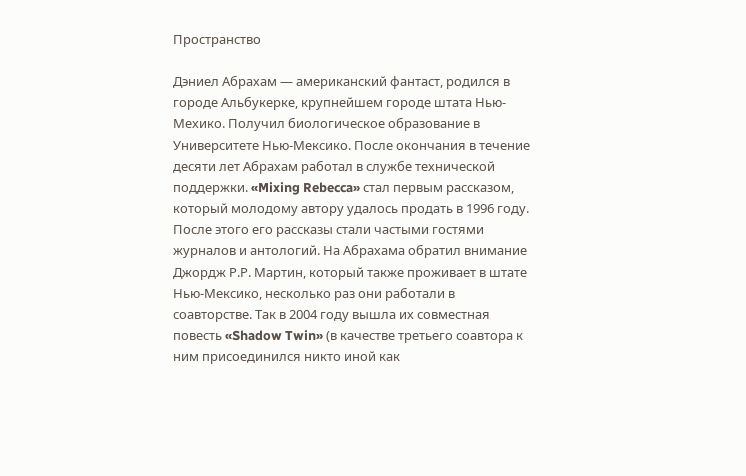Пространство

Дэниел Абрахам — американский фантаст, родился в городе Альбукерке, крупнейшем городе штата Нью-Мехико. Получил биологическое образование в Университете Нью-Мексико. После окончания в течение десяти лет Абрахам работал в службе технической поддержки. «Mixing Rebecca» стал первым рассказом, который молодому автору удалось продать в 1996 году. После этого его рассказы стали частыми гостями журналов и антологий. На Абрахама обратил внимание Джордж Р.Р. Мартин, который также проживает в штате Нью-Мексико, несколько раз они работали в соавторстве. Так в 2004 году вышла их совместная повесть «Shadow Twin» (в качестве третьего соавтора к ним присоединился никто иной как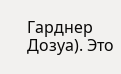Гарднер Дозуа). Это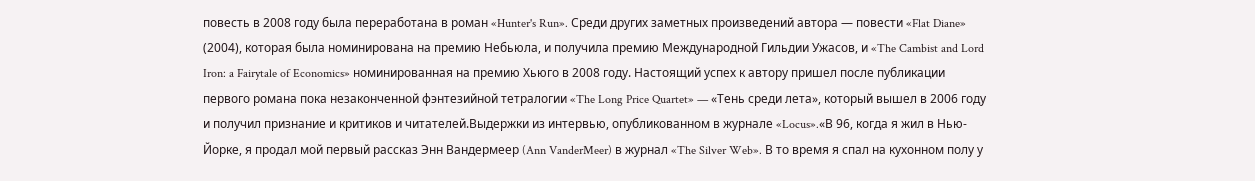повесть в 2008 году была переработана в роман «Hunter's Run». Среди других заметных произведений автора — повести «Flat Diane» (2004), которая была номинирована на премию Небьюла, и получила премию Международной Гильдии Ужасов, и «The Cambist and Lord Iron: a Fairytale of Economics» номинированная на премию Хьюго в 2008 году. Настоящий успех к автору пришел после публикации первого романа пока незаконченной фэнтезийной тетралогии «The Long Price Quartet» — «Тень среди лета», который вышел в 2006 году и получил признание и критиков и читателей.Выдержки из интервью, опубликованном в журнале «Locus».«В 96, когда я жил в Нью-Йорке, я продал мой первый рассказ Энн Вандермеер (Ann VanderMeer) в журнал «The Silver Web». В то время я спал на кухонном полу у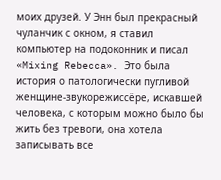моих друзей. У Энн был прекрасный чуланчик с окном, я ставил компьютер на подоконник и писал «Mixing Rebecca». Это была история о патологически пугливой женщине-звукорежиссёре, искавшей человека, с которым можно было бы жить без тревоги, она хотела записывать все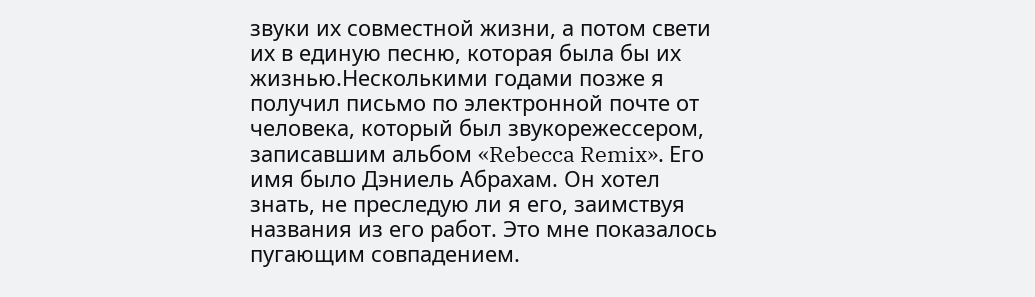звуки их совместной жизни, а потом свети их в единую песню, которая была бы их жизнью.Несколькими годами позже я получил письмо по электронной почте от человека, который был звукорежессером, записавшим альбом «Rebecca Remix». Его имя было Дэниель Абрахам. Он хотел знать, не преследую ли я его, заимствуя названия из его работ. Это мне показалось пугающим совпадением.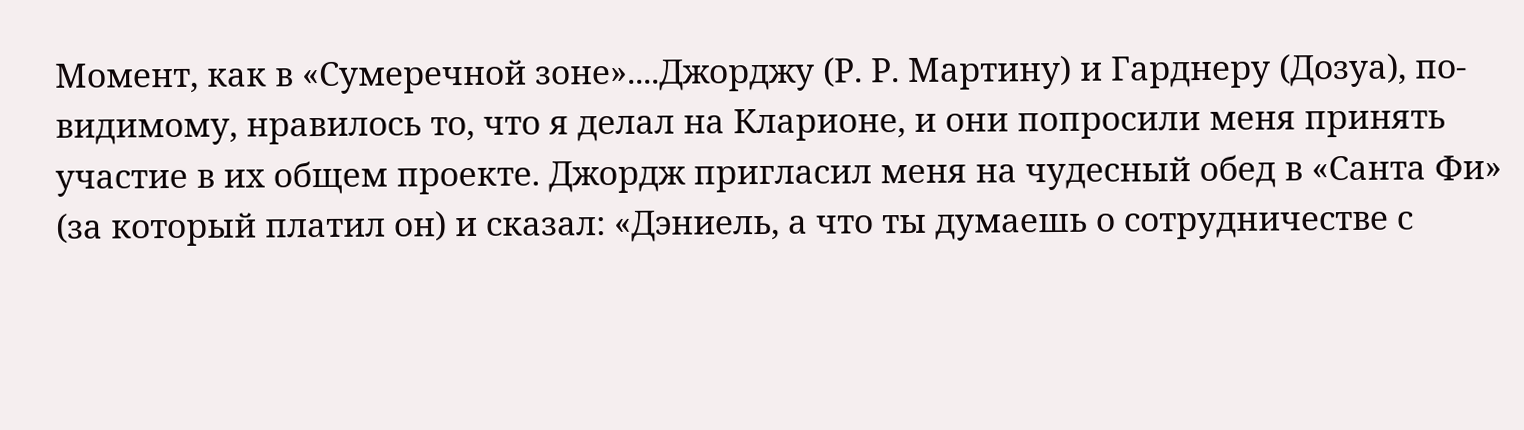Момент, как в «Сумеречной зоне»....Джорджу (Р. Р. Мартину) и Гарднеру (Дозуа), по-видимому, нравилось то, что я делал на Кларионе, и они попросили меня принять участие в их общем проекте. Джордж пригласил меня на чудесный обед в «Санта Фи» (за который платил он) и сказал: «Дэниель, а что ты думаешь о сотрудничестве с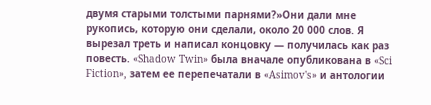двумя старыми толстыми парнями?»Они дали мне рукопись, которую они сделали, около 20 000 слов. Я вырезал треть и написал концовку — получилась как раз повесть. «Shadow Twin» была вначале опубликована в «Sci Fiction», затем ее перепечатали в «Asimov's» и антологии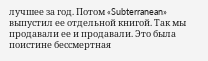лучшее за год. Потом «Subterranean» выпустил ее отдельной книгой. Так мы продавали ее и продавали. Это была поистине бессмертная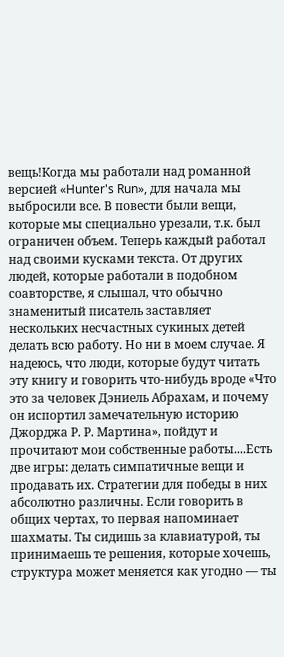вещь!Когда мы работали над романной версией «Hunter's Run», для начала мы выбросили все. В повести были вещи, которые мы специально урезали, т.к. был ограничен объем. Теперь каждый работал над своими кусками текста. От других людей, которые работали в подобном соавторстве, я слышал, что обычно знаменитый писатель заставляет нескольких несчастных сукиных детей делать всю работу. Но ни в моем случае. Я надеюсь, что люди, которые будут читать эту книгу и говорить что-нибудь вроде «Что это за человек Дэниель Абрахам, и почему он испортил замечательную историю Джорджа Р. Р. Мартина», пойдут и прочитают мои собственные работы....Есть две игры: делать симпатичные вещи и продавать их. Стратегии для победы в них абсолютно различны. Если говорить в общих чертах, то первая напоминает шахматы. Ты сидишь за клавиатурой, ты принимаешь те решения, которые хочешь, структура может меняется как угодно — ты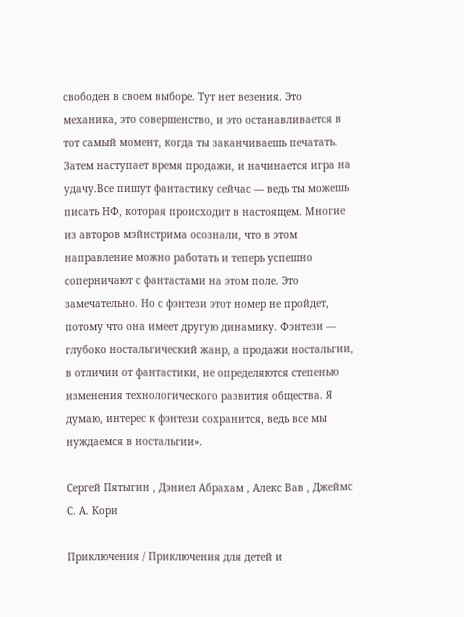свободен в своем выборе. Тут нет везения. Это механика, это совершенство, и это останавливается в тот самый момент, когда ты заканчиваешь печатать. Затем наступает время продажи, и начинается игра на удачу.Все пишут фантастику сейчас — ведь ты можешь писать НФ, которая происходит в настоящем. Многие из авторов мэйнстрима осознали, что в этом направление можно работать и теперь успешно соперничают с фантастами на этом поле. Это замечательно. Но с фэнтези этот номер не пройдет, потому что она имеет другую динамику. Фэнтези — глубоко ностальгический жанр, а продажи ностальгии, в отличии от фантастики, не определяются степенью изменения технологического развития общества. Я думаю, интерес к фэнтези сохранится, ведь все мы нуждаемся в ностальгии».

Сергей Пятыгин , Дэниел Абрахам , Алекс Вав , Джеймс С. А. Кори

Приключения / Приключения для детей и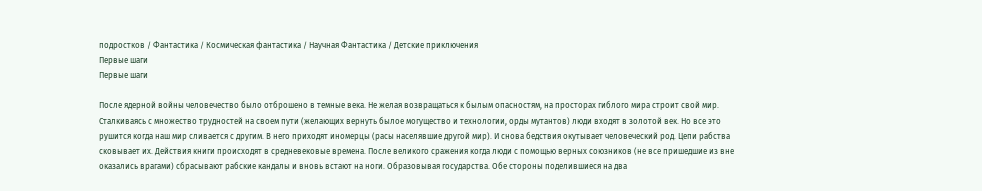подростков / Фантастика / Космическая фантастика / Научная Фантастика / Детские приключения
Первые шаги
Первые шаги

После ядерной войны человечество было отброшено в темные века. Не желая возвращаться к былым опасностям, на просторах гиблого мира строит свой мир. Сталкиваясь с множество трудностей на своем пути (желающих вернуть былое могущество и технологии, орды мутантов) люди входят в золотой век. Но все это рушится когда наш мир сливается с другим. В него приходят иномерцы (расы населявшие другой мир). И снова бедствия окутывает человеческий род. Цепи рабства сковывает их. Действия книги происходят в средневековые времена. После великого сражения когда люди с помощью верных союзников (не все пришедшие из вне оказались врагами) сбрасывают рабские кандалы и вновь встают на ноги. Образовывая государства. Обе стороны поделившиеся на два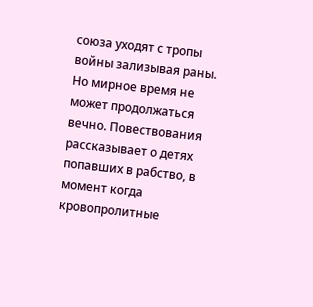союза уходят с тропы войны зализывая раны. Но мирное время не может продолжаться вечно. Повествования рассказывает о детях попавших в рабство, в момент когда кровопролитные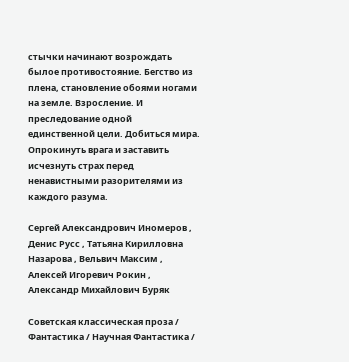стычки начинают возрождать былое противостояние. Бегство из плена, становление обоями ногами на земле. Взросление. И преследование одной единственной цели. Добиться мира. Опрокинуть врага и заставить исчезнуть страх перед ненавистными разорителями из каждого разума.

Сергей Александрович Иномеров , Денис Русс , Татьяна Кирилловна Назарова , Вельвич Максим , Алексей Игоревич Рокин , Александр Михайлович Буряк

Советская классическая проза / Фантастика / Научная Фантастика /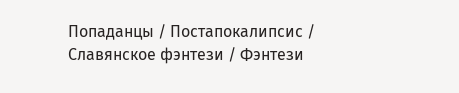Попаданцы / Постапокалипсис / Славянское фэнтези / Фэнтези